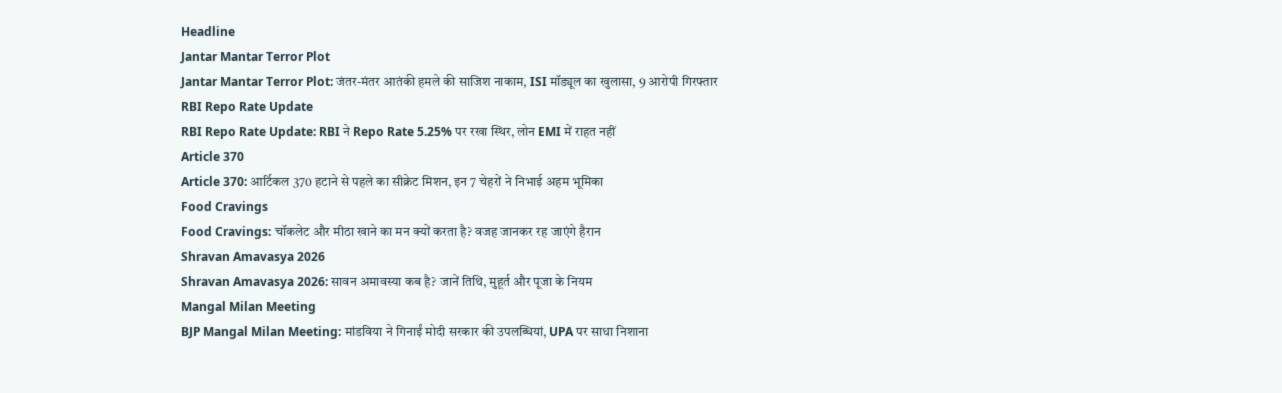Headline
Jantar Mantar Terror Plot
Jantar Mantar Terror Plot: जंतर-मंतर आतंकी हमले की साजिश नाकाम, ISI मॉड्यूल का खुलासा, 9 आरोपी गिरफ्तार
RBI Repo Rate Update
RBI Repo Rate Update: RBI ने Repo Rate 5.25% पर रखा स्थिर, लोन EMI में राहत नहीं
Article 370
Article 370: आर्टिकल 370 हटाने से पहले का सीक्रेट मिशन, इन 7 चेहरों ने निभाई अहम भूमिका
Food Cravings
Food Cravings: चॉकलेट और मीठा खाने का मन क्यों करता है? वजह जानकर रह जाएंगे हैरान
Shravan Amavasya 2026
Shravan Amavasya 2026: सावन अमावस्या कब है? जानें तिथि, मुहूर्त और पूजा के नियम
Mangal Milan Meeting
BJP Mangal Milan Meeting: मांडविया ने गिनाईं मोदी सरकार की उपलब्धियां, UPA पर साधा निशाना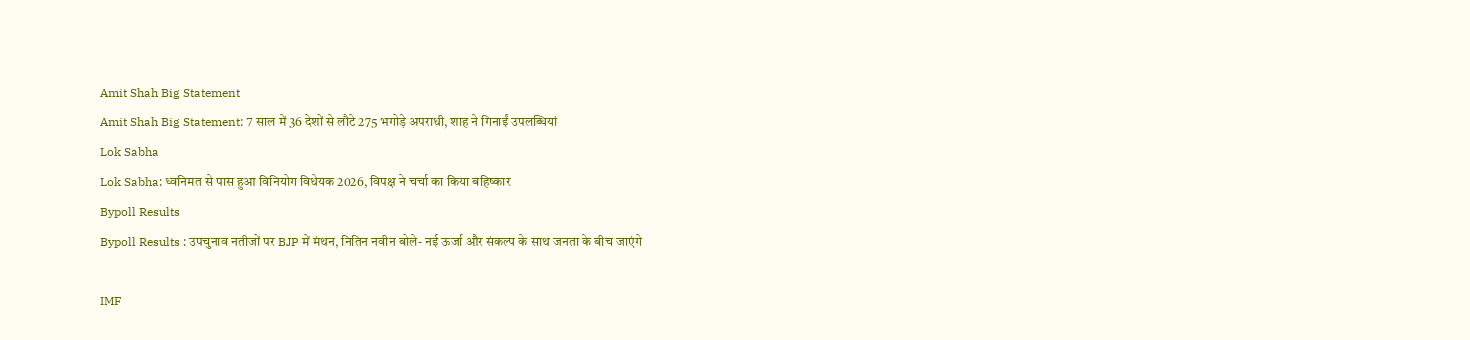Amit Shah Big Statement
Amit Shah Big Statement: 7 साल में 36 देशों से लौटे 275 भगोड़े अपराधी, शाह ने गिनाईं उपलब्धियां
Lok Sabha
Lok Sabha: ध्वनिमत से पास हुआ विनियोग विधेयक 2026, विपक्ष ने चर्चा का किया बहिष्कार
Bypoll Results
Bypoll Results : उपचुनाव नतीजों पर BJP में मंथन, नितिन नवीन बोले- नई ऊर्जा और संकल्प के साथ जनता के बीच जाएंगे

IMF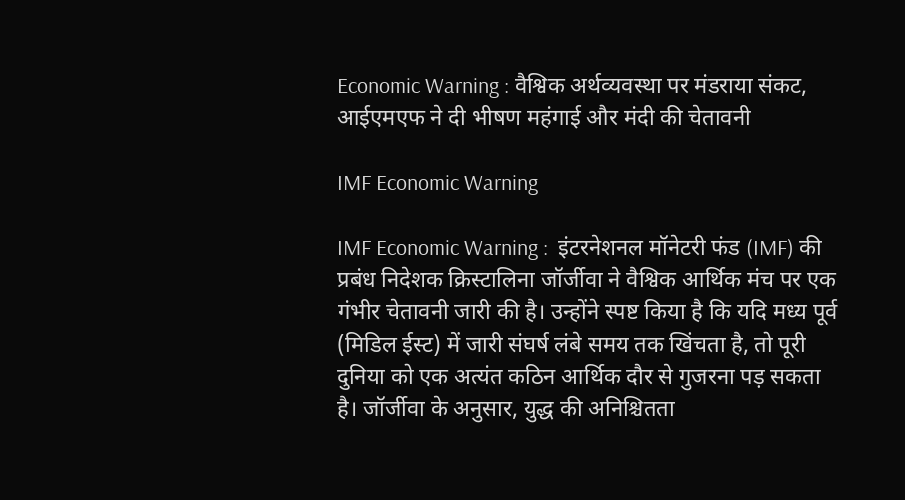Economic Warning : वैश्विक अर्थव्यवस्था पर मंडराया संकट, आईएमएफ ने दी भीषण महंगाई और मंदी की चेतावनी

IMF Economic Warning

IMF Economic Warning :  इंटरनेशनल मॉनेटरी फंड (IMF) की प्रबंध निदेशक क्रिस्टालिना जॉर्जीवा ने वैश्विक आर्थिक मंच पर एक गंभीर चेतावनी जारी की है। उन्होंने स्पष्ट किया है कि यदि मध्य पूर्व (मिडिल ईस्ट) में जारी संघर्ष लंबे समय तक खिंचता है, तो पूरी दुनिया को एक अत्यंत कठिन आर्थिक दौर से गुजरना पड़ सकता है। जॉर्जीवा के अनुसार, युद्ध की अनिश्चितता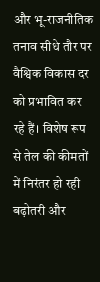और भू-राजनीतिक तनाव सीधे तौर पर वैश्विक विकास दर को प्रभावित कर रहे हैं। विशेष रूप से तेल की कीमतों में निरंतर हो रही बढ़ोतरी और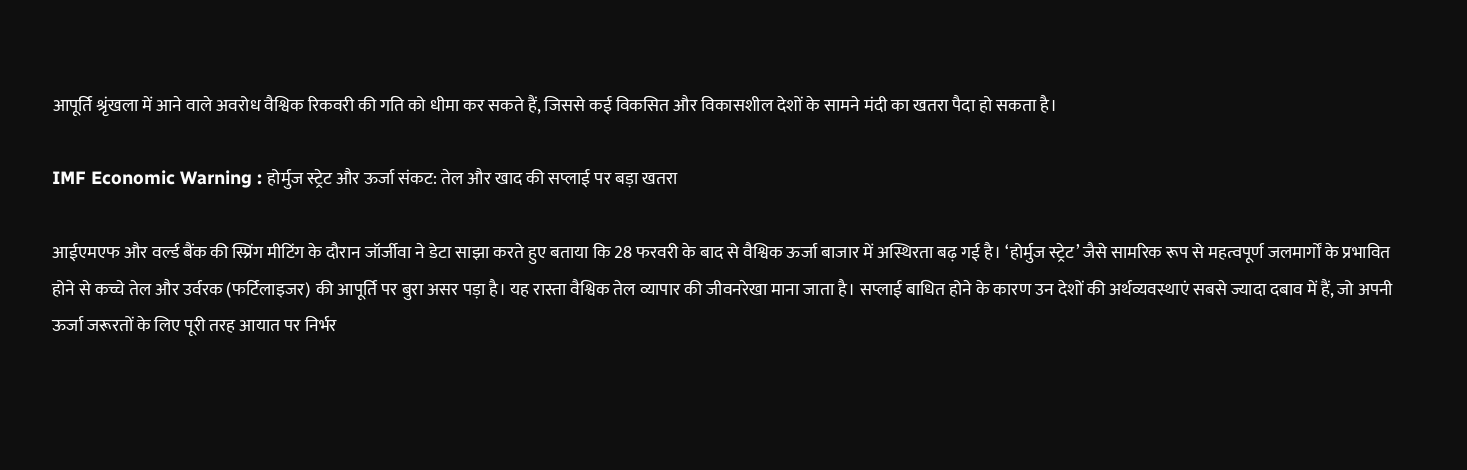आपूर्ति श्रृंखला में आने वाले अवरोध वैश्विक रिकवरी की गति को धीमा कर सकते हैं, जिससे कई विकसित और विकासशील देशों के सामने मंदी का खतरा पैदा हो सकता है।

IMF Economic Warning : होर्मुज स्ट्रेट और ऊर्जा संकट: तेल और खाद की सप्लाई पर बड़ा खतरा

आईएमएफ और वर्ल्ड बैंक की स्प्रिंग मीटिंग के दौरान जॉर्जीवा ने डेटा साझा करते हुए बताया कि 28 फरवरी के बाद से वैश्विक ऊर्जा बाजार में अस्थिरता बढ़ गई है। ‘होर्मुज स्ट्रेट’ जैसे सामरिक रूप से महत्वपूर्ण जलमार्गों के प्रभावित होने से कच्चे तेल और उर्वरक (फर्टिलाइजर) की आपूर्ति पर बुरा असर पड़ा है। यह रास्ता वैश्विक तेल व्यापार की जीवनरेखा माना जाता है। सप्लाई बाधित होने के कारण उन देशों की अर्थव्यवस्थाएं सबसे ज्यादा दबाव में हैं, जो अपनी ऊर्जा जरूरतों के लिए पूरी तरह आयात पर निर्भर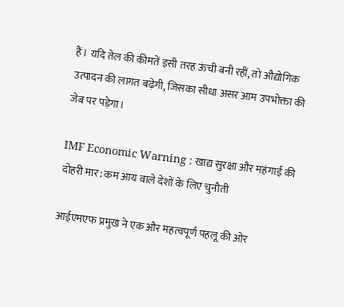हैं। यदि तेल की कीमतें इसी तरह ऊंची बनी रहीं, तो औद्योगिक उत्पादन की लागत बढ़ेगी, जिसका सीधा असर आम उपभोक्ता की जेब पर पड़ेगा।

IMF Economic Warning : खाद्य सुरक्षा और महंगाई की दोहरी मार: कम आय वाले देशों के लिए चुनौती

आईएमएफ प्रमुख ने एक और महत्वपूर्ण पहलू की ओर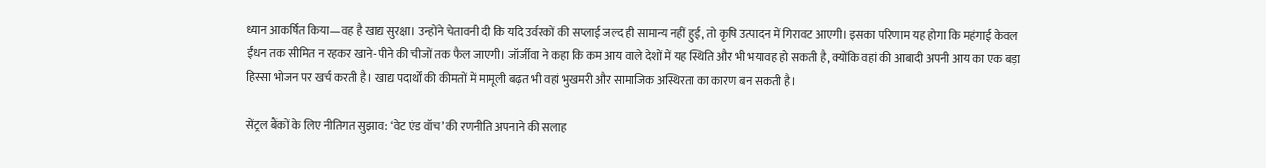ध्यान आकर्षित किया—वह है खाद्य सुरक्षा। उन्होंने चेतावनी दी कि यदि उर्वरकों की सप्लाई जल्द ही सामान्य नहीं हुई, तो कृषि उत्पादन में गिरावट आएगी। इसका परिणाम यह होगा कि महंगाई केवल ईंधन तक सीमित न रहकर खाने-पीने की चीजों तक फैल जाएगी। जॉर्जीवा ने कहा कि कम आय वाले देशों में यह स्थिति और भी भयावह हो सकती है, क्योंकि वहां की आबादी अपनी आय का एक बड़ा हिस्सा भोजन पर खर्च करती है। खाद्य पदार्थों की कीमतों में मामूली बढ़त भी वहां भुखमरी और सामाजिक अस्थिरता का कारण बन सकती है।

सेंट्रल बैंकों के लिए नीतिगत सुझाव: ‘वेट एंड वॉच’ की रणनीति अपनाने की सलाह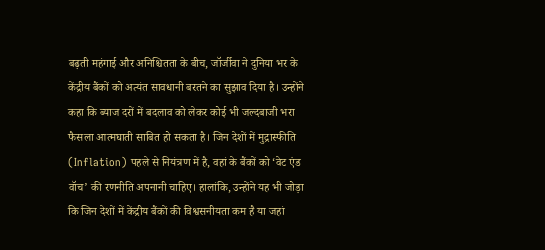बढ़ती महंगाई और अनिश्चितता के बीच, जॉर्जीवा ने दुनिया भर के केंद्रीय बैंकों को अत्यंत सावधानी बरतने का सुझाव दिया है। उन्होंने कहा कि ब्याज दरों में बदलाव को लेकर कोई भी जल्दबाजी भरा फैसला आत्मघाती साबित हो सकता है। जिन देशों में मुद्रास्फीति (Inflation) पहले से नियंत्रण में है, वहां के बैंकों को ‘वेट एंड वॉच’ की रणनीति अपनानी चाहिए। हालांकि, उन्होंने यह भी जोड़ा कि जिन देशों में केंद्रीय बैंकों की विश्वसनीयता कम है या जहां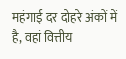महंगाई दर दोहरे अंकों में है, वहां वित्तीय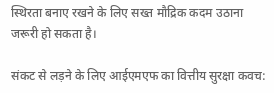स्थिरता बनाए रखने के लिए सख्त मौद्रिक कदम उठाना जरूरी हो सकता है।

संकट से लड़ने के लिए आईएमएफ का वित्तीय सुरक्षा कवच: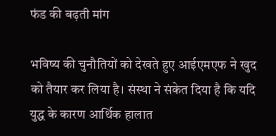फंड की बढ़ती मांग

भविष्य की चुनौतियों को देखते हुए आईएमएफ ने खुद को तैयार कर लिया है। संस्था ने संकेत दिया है कि यदि युद्ध के कारण आर्थिक हालात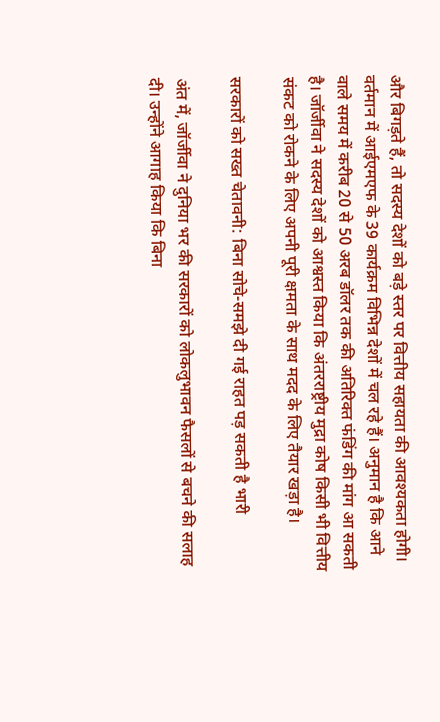और बिगड़ते हैं, तो सदस्य देशों को बड़े स्तर पर वित्तीय सहायता की आवश्यकता होगी। वर्तमान में आईएमएफ के 39 कार्यक्रम विभिन्न देशों में चल रहे हैं। अनुमान है कि आने वाले समय में करीब 20 से 50 अरब डॉलर तक की अतिरिक्त फंडिंग की मांग आ सकती है। जॉर्जीवा ने सदस्य देशों को आश्वस्त किया कि अंतरराष्ट्रीय मुद्रा कोष किसी भी वित्तीय संकट को रोकने के लिए अपनी पूरी क्षमता के साथ मदद के लिए तैयार खड़ा है।

सरकारों को सख्त चेतावनी: बिना सोचे-समझे दी गई राहत पड़ सकती है भारी

अंत में, जॉर्जीवा ने दुनिया भर की सरकारों को लोकलुभावन फैसलों से बचने की सलाह दी। उन्होंने आगाह किया कि बिना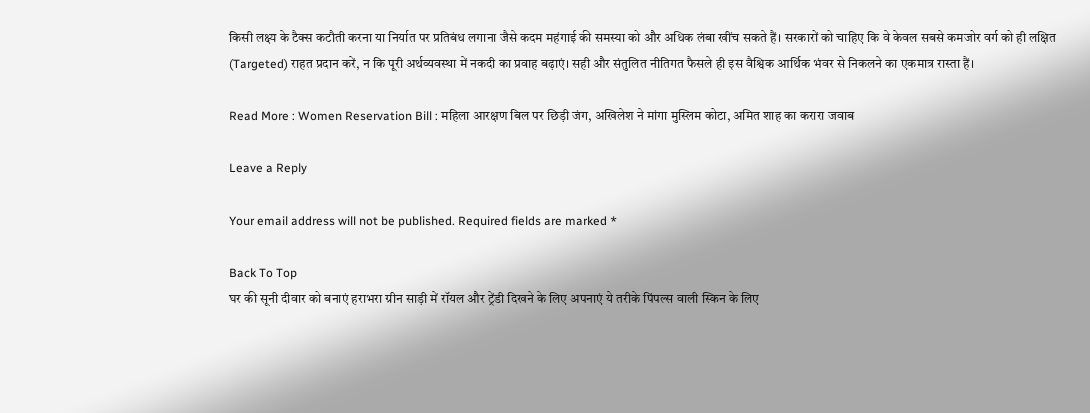किसी लक्ष्य के टैक्स कटौती करना या निर्यात पर प्रतिबंध लगाना जैसे कदम महंगाई की समस्या को और अधिक लंबा खींच सकते हैं। सरकारों को चाहिए कि वे केवल सबसे कमजोर वर्ग को ही लक्षित (Targeted) राहत प्रदान करें, न कि पूरी अर्थव्यवस्था में नकदी का प्रवाह बढ़ाएं। सही और संतुलित नीतिगत फैसले ही इस वैश्विक आर्थिक भंवर से निकलने का एकमात्र रास्ता हैं।

Read More : Women Reservation Bill : महिला आरक्षण बिल पर छिड़ी जंग, अखिलेश ने मांगा मुस्लिम कोटा, अमित शाह का करारा जवाब

Leave a Reply

Your email address will not be published. Required fields are marked *

Back To Top
घर की सूनी दीवार को बनाएं हराभरा ग्रीन साड़ी में रॉयल और ट्रेंडी दिखने के लिए अपनाएं ये तरीके पिंपल्स वाली स्किन के लिए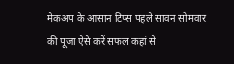मेकअप के आसान टिप्स पहले सावन सोमवार की पूजा ऐसे करें सफल कहां से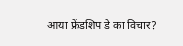आया फ्रेंडशिप डे का विचार?